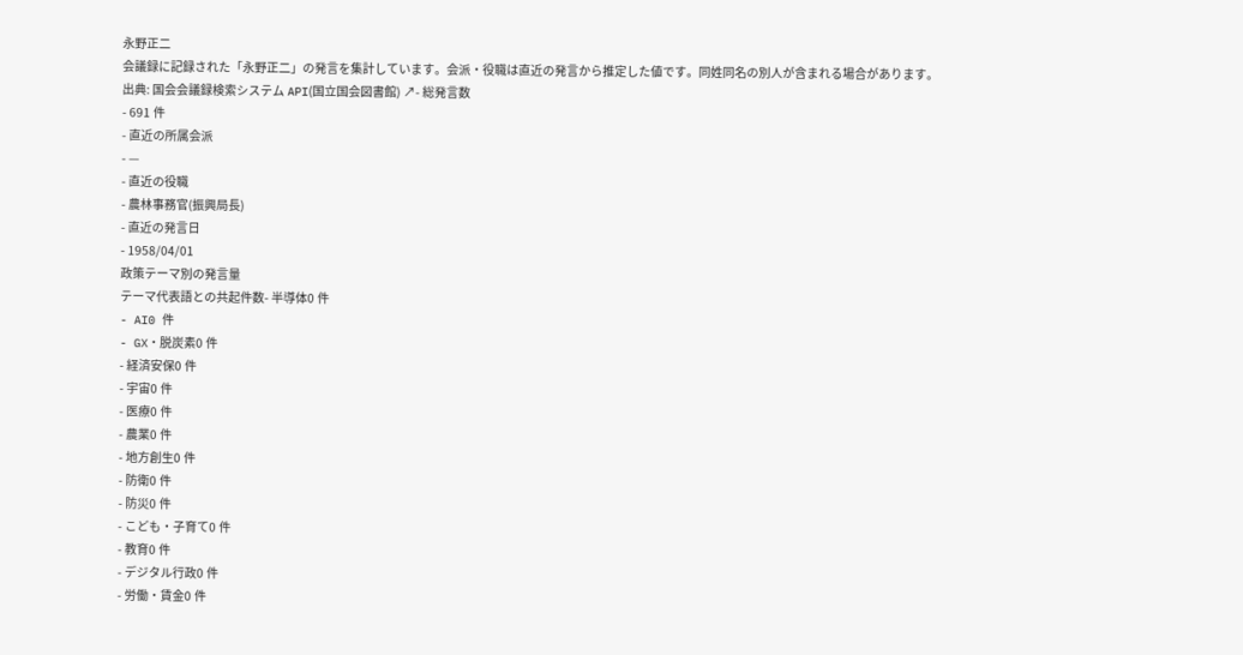永野正二
会議録に記録された「永野正二」の発言を集計しています。会派・役職は直近の発言から推定した値です。同姓同名の別人が含まれる場合があります。
出典: 国会会議録検索システム API(国立国会図書館) ↗- 総発言数
- 691 件
- 直近の所属会派
- —
- 直近の役職
- 農林事務官(振興局長)
- 直近の発言日
- 1958/04/01
政策テーマ別の発言量
テーマ代表語との共起件数- 半導体0 件
- AI0 件
- GX・脱炭素0 件
- 経済安保0 件
- 宇宙0 件
- 医療0 件
- 農業0 件
- 地方創生0 件
- 防衛0 件
- 防災0 件
- こども・子育て0 件
- 教育0 件
- デジタル行政0 件
- 労働・賃金0 件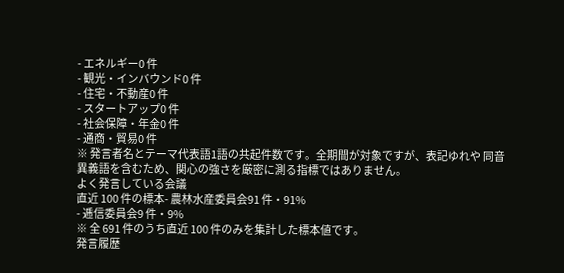- エネルギー0 件
- 観光・インバウンド0 件
- 住宅・不動産0 件
- スタートアップ0 件
- 社会保障・年金0 件
- 通商・貿易0 件
※ 発言者名とテーマ代表語1語の共起件数です。全期間が対象ですが、表記ゆれや 同音異義語を含むため、関心の強さを厳密に測る指標ではありません。
よく発言している会議
直近 100 件の標本- 農林水産委員会91 件・91%
- 逓信委員会9 件・9%
※ 全 691 件のうち直近 100 件のみを集計した標本値です。
発言履歴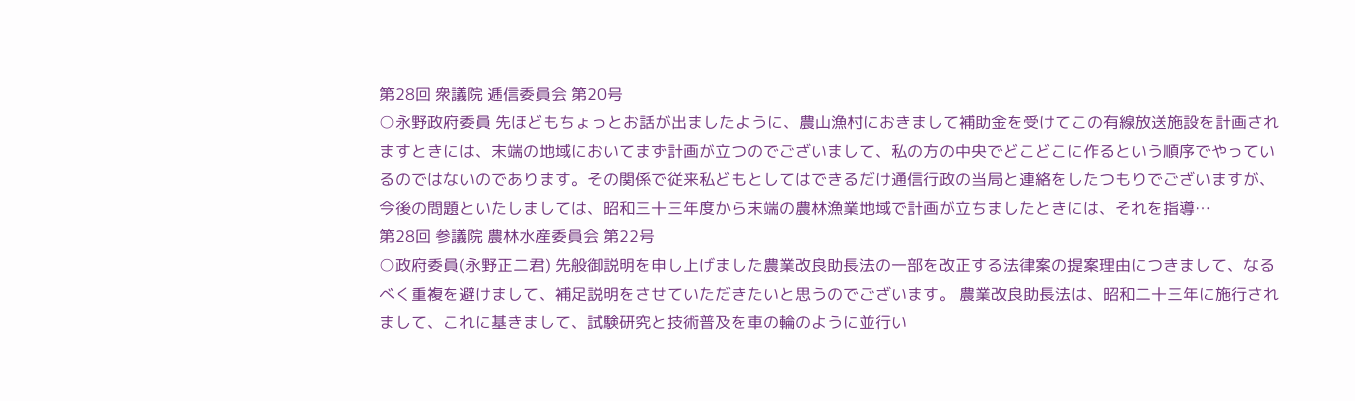第28回 衆議院 逓信委員会 第20号
○永野政府委員 先ほどもちょっとお話が出ましたように、農山漁村におきまして補助金を受けてこの有線放送施設を計画されますときには、末端の地域においてまず計画が立つのでございまして、私の方の中央でどこどこに作るという順序でやっているのではないのであります。その関係で従来私どもとしてはできるだけ通信行政の当局と連絡をしたつもりでございますが、今後の問題といたしましては、昭和三十三年度から末端の農林漁業地域で計画が立ちましたときには、それを指導…
第28回 参議院 農林水産委員会 第22号
○政府委員(永野正二君) 先般御説明を申し上げました農業改良助長法の一部を改正する法律案の提案理由につきまして、なるべく重複を避けまして、補足説明をさせていただきたいと思うのでございます。 農業改良助長法は、昭和二十三年に施行されまして、これに基きまして、試験研究と技術普及を車の輪のように並行い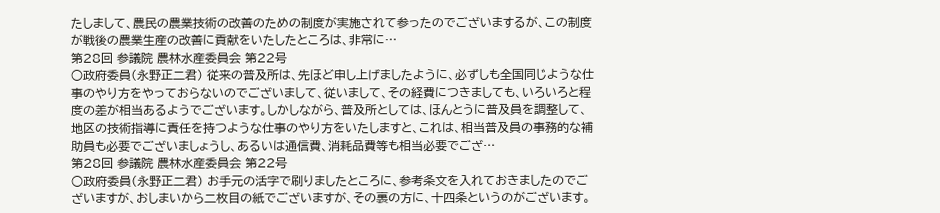たしまして、農民の農業技術の改善のための制度が実施されて参ったのでございまするが、この制度が戦後の農業生産の改善に貢献をいたしたところは、非常に…
第28回 参議院 農林水産委員会 第22号
○政府委員(永野正二君) 従来の普及所は、先ほど申し上げましたように、必ずしも全国同じような仕事のやり方をやっておらないのでございまして、従いまして、その経費につきましても、いろいろと程度の差が相当あるようでございます。しかしながら、普及所としては、ほんとうに普及員を調整して、地区の技術指導に責任を持つような仕事のやり方をいたしますと、これは、相当普及員の事務的な補助員も必要でございましょうし、あるいは通信費、消耗品費等も相当必要でござ…
第28回 参議院 農林水産委員会 第22号
○政府委員(永野正二君) お手元の活字で刷りましたところに、参考条文を入れておきましたのでございますが、おしまいから二枚目の紙でございますが、その裏の方に、十四条というのがございます。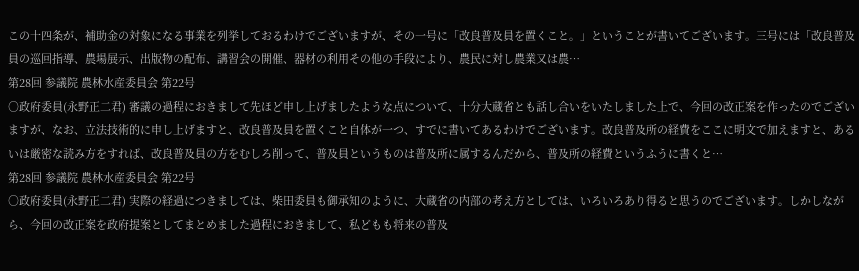この十四条が、補助金の対象になる事業を列挙しておるわけでございますが、その一号に「改良普及員を置くこと。」ということが書いてございます。三号には「改良普及員の巡回指導、農場展示、出版物の配布、講習会の開催、器材の利用その他の手段により、農民に対し農業又は農…
第28回 参議院 農林水産委員会 第22号
○政府委員(永野正二君) 審議の過程におきまして先ほど申し上げましたような点について、十分大蔵省とも話し合いをいたしました上で、今回の改正案を作ったのでございますが、なお、立法技術的に申し上げますと、改良普及員を置くこと自体が一つ、すでに書いてあるわけでございます。改良普及所の経費をここに明文で加えますと、あるいは厳密な読み方をすれば、改良普及員の方をむしろ削って、普及員というものは普及所に属するんだから、普及所の経費というふうに書くと…
第28回 参議院 農林水産委員会 第22号
○政府委員(永野正二君) 実際の経過につきましては、柴田委員も御承知のように、大蔵省の内部の考え方としては、いろいろあり得ると思うのでございます。しかしながら、今回の改正案を政府提案としてまとめました過程におきまして、私どもも将来の普及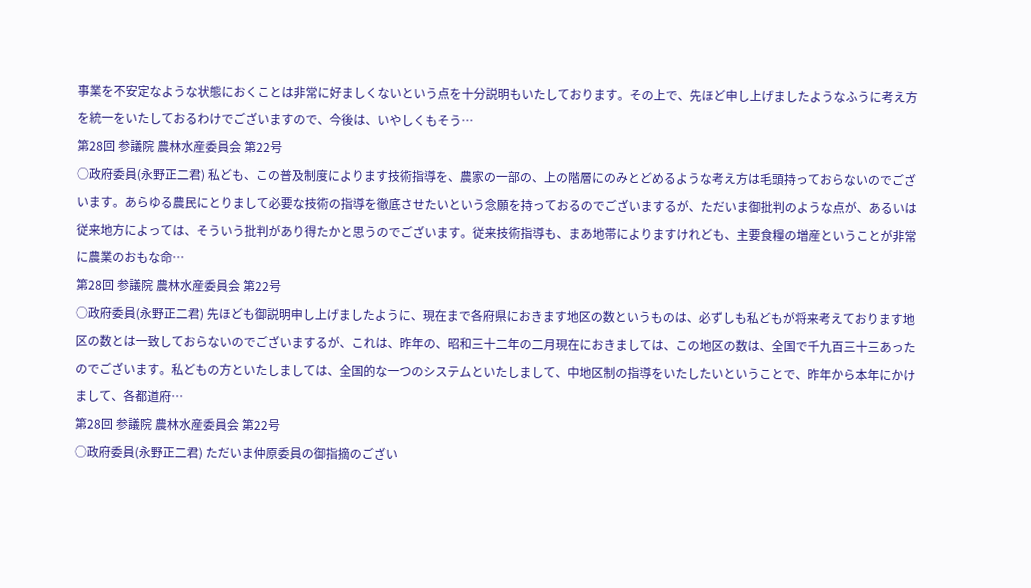事業を不安定なような状態におくことは非常に好ましくないという点を十分説明もいたしております。その上で、先ほど申し上げましたようなふうに考え方を統一をいたしておるわけでございますので、今後は、いやしくもそう…
第28回 参議院 農林水産委員会 第22号
○政府委員(永野正二君) 私ども、この普及制度によります技術指導を、農家の一部の、上の階層にのみとどめるような考え方は毛頭持っておらないのでございます。あらゆる農民にとりまして必要な技術の指導を徹底させたいという念願を持っておるのでございまするが、ただいま御批判のような点が、あるいは従来地方によっては、そういう批判があり得たかと思うのでございます。従来技術指導も、まあ地帯によりますけれども、主要食糧の増産ということが非常に農業のおもな命…
第28回 参議院 農林水産委員会 第22号
○政府委員(永野正二君) 先ほども御説明申し上げましたように、現在まで各府県におきます地区の数というものは、必ずしも私どもが将来考えております地区の数とは一致しておらないのでございまするが、これは、昨年の、昭和三十二年の二月現在におきましては、この地区の数は、全国で千九百三十三あったのでございます。私どもの方といたしましては、全国的な一つのシステムといたしまして、中地区制の指導をいたしたいということで、昨年から本年にかけまして、各都道府…
第28回 参議院 農林水産委員会 第22号
○政府委員(永野正二君) ただいま仲原委員の御指摘のござい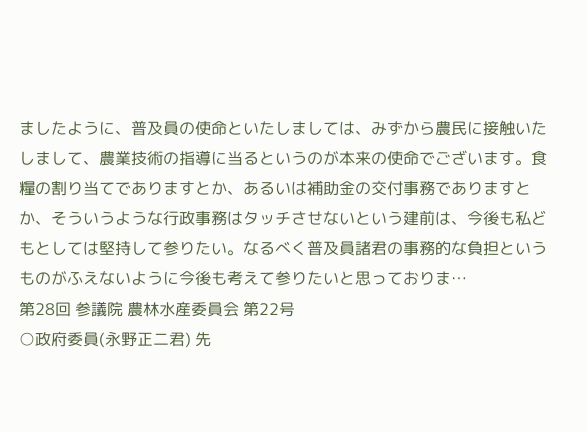ましたように、普及員の使命といたしましては、みずから農民に接触いたしまして、農業技術の指導に当るというのが本来の使命でございます。食糧の割り当てでありますとか、あるいは補助金の交付事務でありますとか、そういうような行政事務はタッチさせないという建前は、今後も私どもとしては堅持して参りたい。なるべく普及員諸君の事務的な負担というものがふえないように今後も考えて参りたいと思っておりま…
第28回 参議院 農林水産委員会 第22号
○政府委員(永野正二君) 先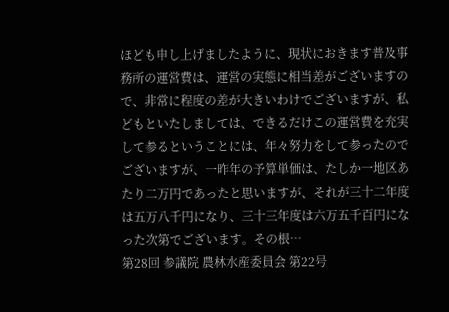ほども申し上げましたように、現状におきます普及事務所の運営費は、運営の実態に相当差がございますので、非常に程度の差が大きいわけでございますが、私どもといたしましては、できるだけこの運営費を充実して参るということには、年々努力をして参ったのでございますが、一昨年の予算単価は、たしか一地区あたり二万円であったと思いますが、それが三十二年度は五万八千円になり、三十三年度は六万五千百円になった次第でございます。その根…
第28回 参議院 農林水産委員会 第22号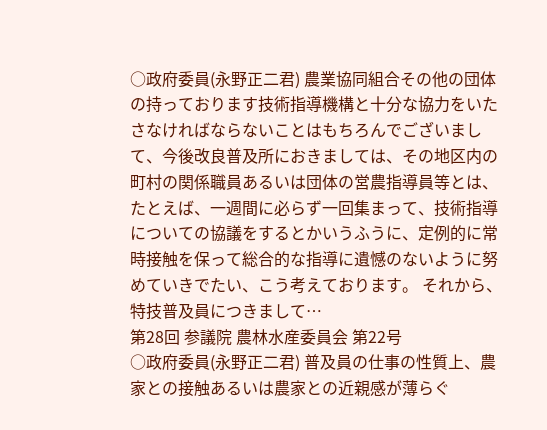○政府委員(永野正二君) 農業協同組合その他の団体の持っております技術指導機構と十分な協力をいたさなければならないことはもちろんでございまして、今後改良普及所におきましては、その地区内の町村の関係職員あるいは団体の営農指導員等とは、たとえば、一週間に必らず一回集まって、技術指導についての協議をするとかいうふうに、定例的に常時接触を保って総合的な指導に遺憾のないように努めていきでたい、こう考えております。 それから、特技普及員につきまして…
第28回 参議院 農林水産委員会 第22号
○政府委員(永野正二君) 普及員の仕事の性質上、農家との接触あるいは農家との近親感が薄らぐ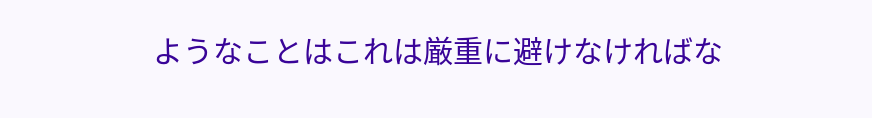ようなことはこれは厳重に避けなければな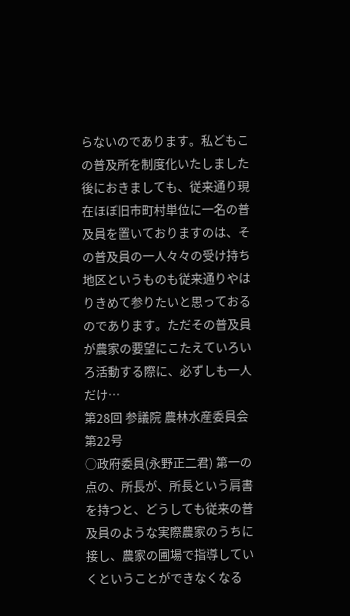らないのであります。私どもこの普及所を制度化いたしました後におきましても、従来通り現在ほぼ旧市町村単位に一名の普及員を置いておりますのは、その普及員の一人々々の受け持ち地区というものも従来通りやはりきめて参りたいと思っておるのであります。ただその普及員が農家の要望にこたえていろいろ活動する際に、必ずしも一人だけ…
第28回 参議院 農林水産委員会 第22号
○政府委員(永野正二君) 第一の点の、所長が、所長という肩書を持つと、どうしても従来の普及員のような実際農家のうちに接し、農家の圃場で指導していくということができなくなる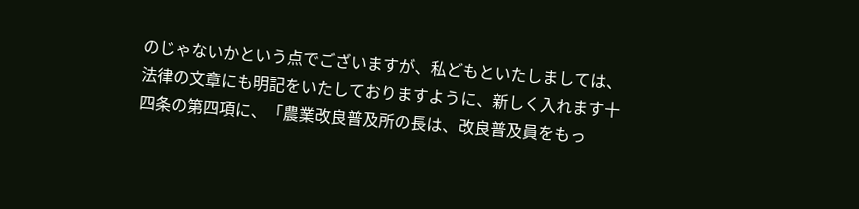のじゃないかという点でございますが、私どもといたしましては、法律の文章にも明記をいたしておりますように、新しく入れます十四条の第四項に、「農業改良普及所の長は、改良普及員をもっ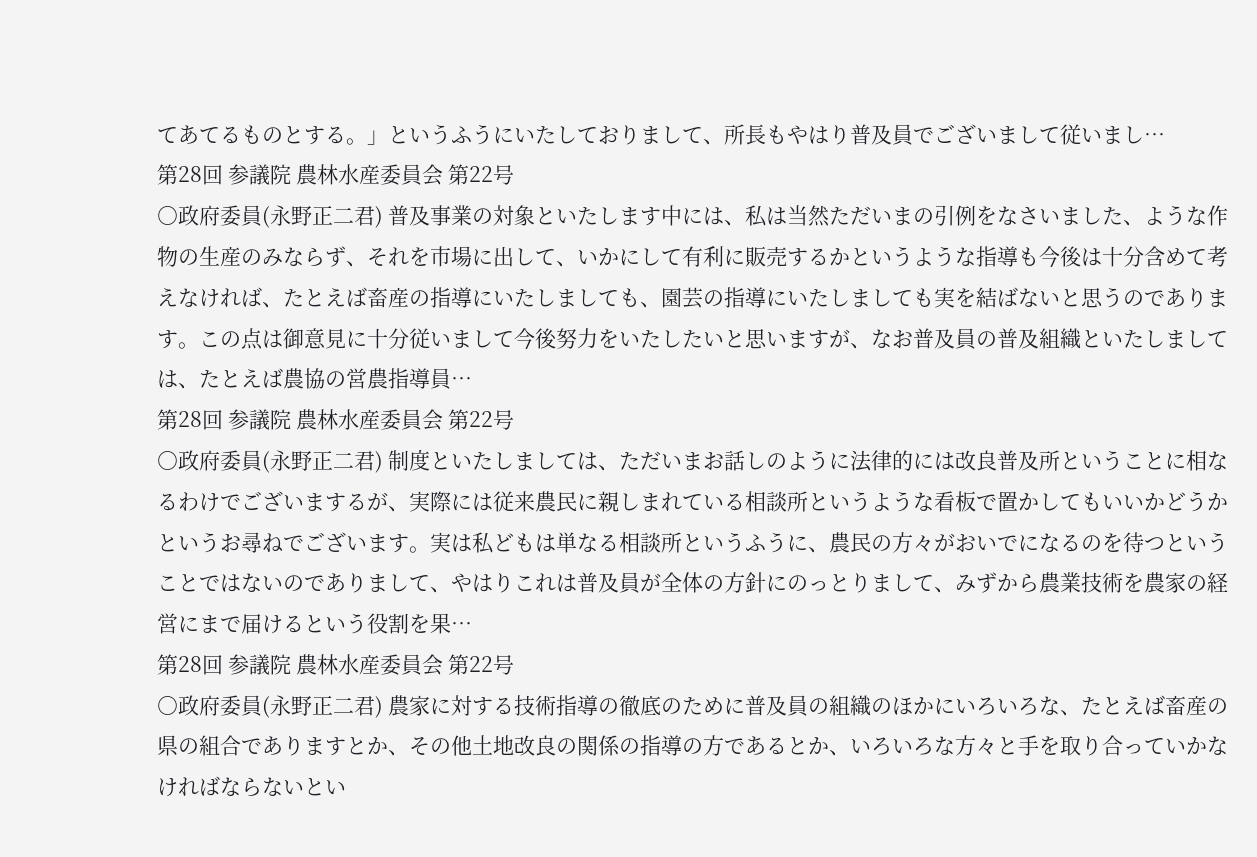てあてるものとする。」というふうにいたしておりまして、所長もやはり普及員でございまして従いまし…
第28回 参議院 農林水産委員会 第22号
○政府委員(永野正二君) 普及事業の対象といたします中には、私は当然ただいまの引例をなさいました、ような作物の生産のみならず、それを市場に出して、いかにして有利に販売するかというような指導も今後は十分含めて考えなければ、たとえば畜産の指導にいたしましても、園芸の指導にいたしましても実を結ばないと思うのであります。この点は御意見に十分従いまして今後努力をいたしたいと思いますが、なお普及員の普及組織といたしましては、たとえば農協の営農指導員…
第28回 参議院 農林水産委員会 第22号
○政府委員(永野正二君) 制度といたしましては、ただいまお話しのように法律的には改良普及所ということに相なるわけでございまするが、実際には従来農民に親しまれている相談所というような看板で置かしてもいいかどうかというお尋ねでございます。実は私どもは単なる相談所というふうに、農民の方々がおいでになるのを待つということではないのでありまして、やはりこれは普及員が全体の方針にのっとりまして、みずから農業技術を農家の経営にまで届けるという役割を果…
第28回 参議院 農林水産委員会 第22号
○政府委員(永野正二君) 農家に対する技術指導の徹底のために普及員の組織のほかにいろいろな、たとえば畜産の県の組合でありますとか、その他土地改良の関係の指導の方であるとか、いろいろな方々と手を取り合っていかなければならないとい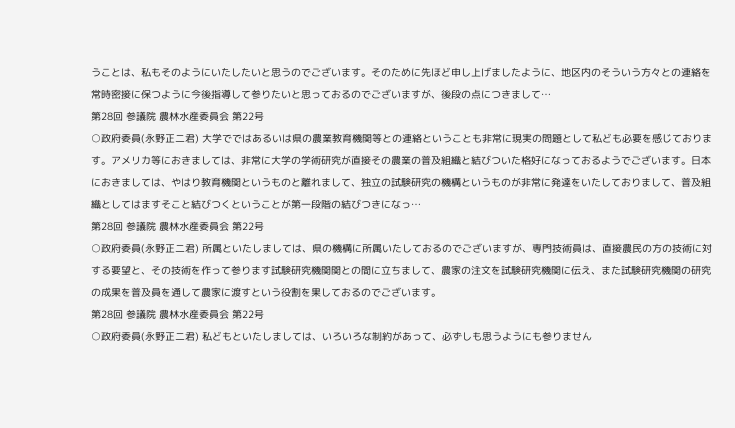うことは、私もそのようにいたしたいと思うのでございます。そのために先ほど申し上げましたように、地区内のそういう方々との連絡を常時密接に保つように今後指導して参りたいと思っておるのでございますが、後段の点につきまして…
第28回 参議院 農林水産委員会 第22号
○政府委員(永野正二君) 大学でではあるいは県の農業教育機関等との連絡ということも非常に現実の問題として私ども必要を感じております。アメリカ等におきましては、非常に大学の学術研究が直接その農業の普及組織と結びついた格好になっておるようでございます。日本におきましては、やはり教育機関というものと離れまして、独立の試験研究の機構というものが非常に発達をいたしておりまして、普及組織としてはますそこと結びつくということが第一段階の結びつきになっ…
第28回 参議院 農林水産委員会 第22号
○政府委員(永野正二君) 所属といたしましては、県の機構に所属いたしておるのでございますが、専門技術員は、直接農民の方の技術に対する要望と、その技術を作って参ります試験研究機関関との間に立ちまして、農家の注文を試験研究機関に伝え、また試験研究機関の研究の成果を普及員を通して農家に渡すという役割を果しておるのでございます。
第28回 参議院 農林水産委員会 第22号
○政府委員(永野正二君) 私どもといたしましては、いろいろな制約があって、必ずしも思うようにも参りません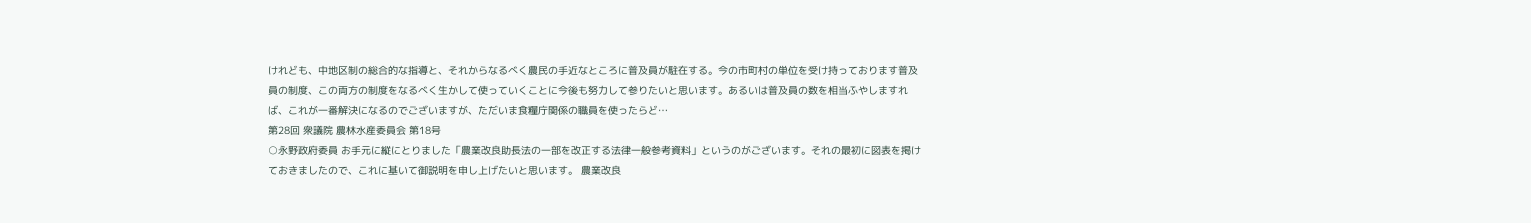けれども、中地区制の総合的な指導と、それからなるべく農民の手近なところに普及員が駐在する。今の市町村の単位を受け持っております普及員の制度、この両方の制度をなるべく生かして使っていくことに今後も努力して参りたいと思います。あるいは普及員の数を相当ふやしますれば、これが一番解決になるのでございますが、ただいま食糧庁関係の職員を使ったらど…
第28回 衆議院 農林水産委員会 第18号
○永野政府委員 お手元に縦にとりました「農業改良助長法の一部を改正する法律一般参考資料」というのがございます。それの最初に図表を掲けておきましたので、これに基いて御説明を申し上げたいと思います。 農業改良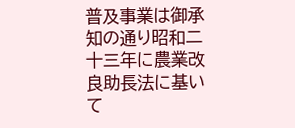普及事業は御承知の通り昭和二十三年に農業改良助長法に基いて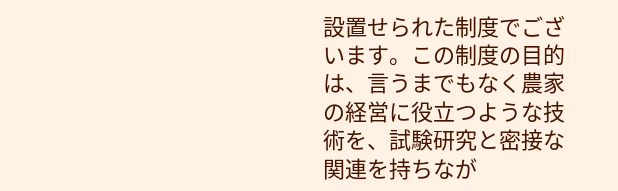設置せられた制度でございます。この制度の目的は、言うまでもなく農家の経営に役立つような技術を、試験研究と密接な関連を持ちなが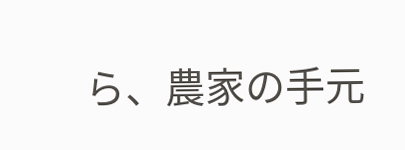ら、農家の手元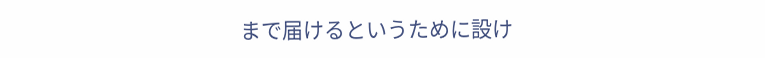まで届けるというために設け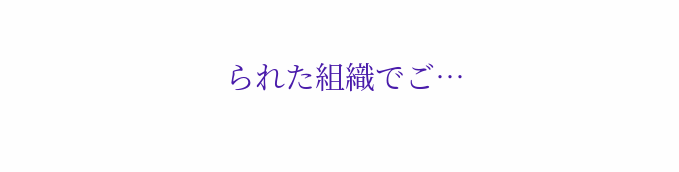られた組織でご…